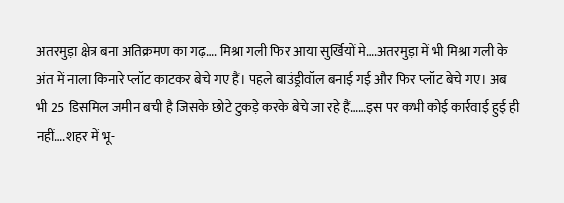अतरमुड़ा क्षेत्र बना अतिक्रमण का गढ़…. मिश्रा गली फिर आया सुर्खियों मे….अतरमुड़ा में भी मिश्रा गली के अंत में नाला किनारे प्लॉट काटकर बेचे गए हैं। पहले बाउंड्रीवॉल बनाई गई और फिर प्लॉट बेचे गए। अब भी 25 डिसमिल जमीन बची है जिसके छोटे टुकड़े करके बेचे जा रहे हैं……इस पर कभी कोई कार्रवाई हुई ही नहीं….शहर में भू-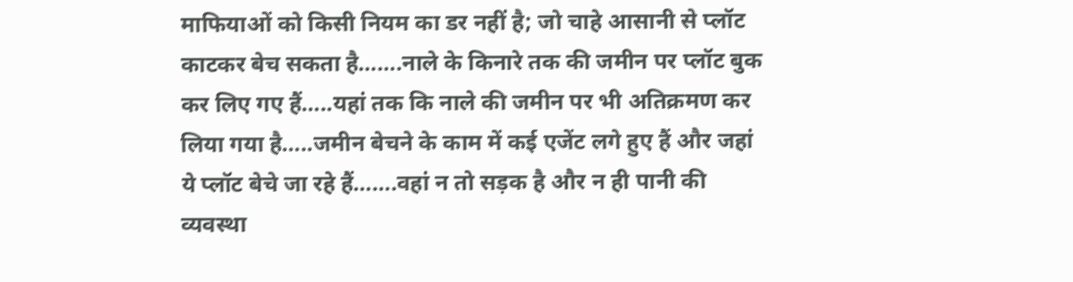माफियाओं को किसी नियम का डर नहीं है; जो चाहे आसानी से प्लॉट काटकर बेच सकता है…….नाले के किनारे तक की जमीन पर प्लॉट बुक कर लिए गए हैं…..यहां तक कि नाले की जमीन पर भी अतिक्रमण कर लिया गया है…..जमीन बेचने के काम में कई एजेंट लगे हुए हैं और जहां ये प्लॉट बेचे जा रहे हैं…….वहां न तो सड़क है और न ही पानी की व्यवस्था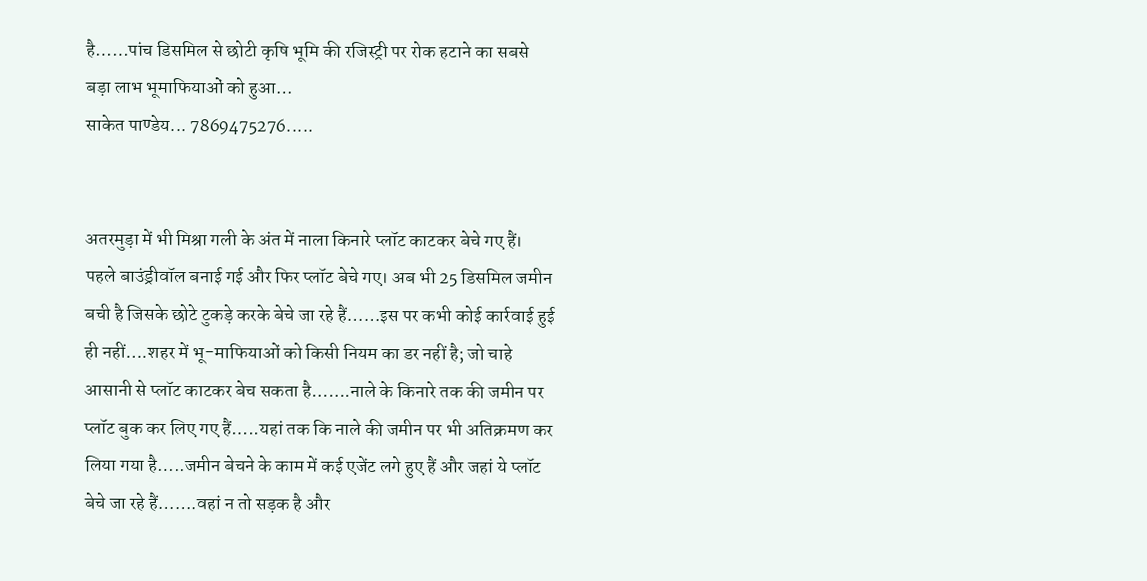है……पांच डिसमिल से छोटी कृषि भूमि की रजिस्ट्री पर रोक हटाने का सबसे बड़ा लाभ भूमाफियाओं को हुआ…
साकेत पाण्डेय... 7869475276.....


अतरमुड़ा में भी मिश्रा गली के अंत में नाला किनारे प्लॉट काटकर बेचे गए हैं। पहले बाउंड्रीवॉल बनाई गई और फिर प्लॉट बेचे गए। अब भी 25 डिसमिल जमीन बची है जिसके छोटे टुकड़े करके बेचे जा रहे हैं……इस पर कभी कोई कार्रवाई हुई ही नहीं….शहर में भू-माफियाओं को किसी नियम का डर नहीं है; जो चाहे आसानी से प्लॉट काटकर बेच सकता है…….नाले के किनारे तक की जमीन पर प्लॉट बुक कर लिए गए हैं…..यहां तक कि नाले की जमीन पर भी अतिक्रमण कर लिया गया है…..जमीन बेचने के काम में कई एजेंट लगे हुए हैं और जहां ये प्लॉट बेचे जा रहे हैं…….वहां न तो सड़क है और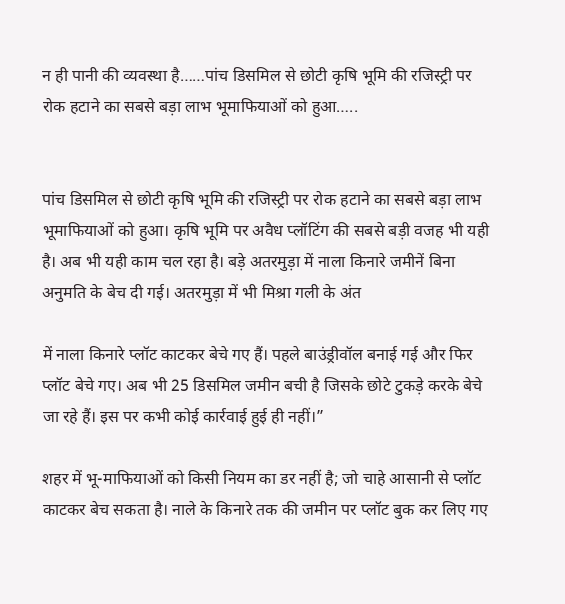न ही पानी की व्यवस्था है……पांच डिसमिल से छोटी कृषि भूमि की रजिस्ट्री पर रोक हटाने का सबसे बड़ा लाभ भूमाफियाओं को हुआ…..


पांच डिसमिल से छोटी कृषि भूमि की रजिस्ट्री पर रोक हटाने का सबसे बड़ा लाभ भूमाफियाओं को हुआ। कृषि भूमि पर अवैध प्लॉटिंग की सबसे बड़ी वजह भी यही है। अब भी यही काम चल रहा है। बड़े अतरमुड़ा में नाला किनारे जमीनें बिना अनुमति के बेच दी गई। अतरमुड़ा में भी मिश्रा गली के अंत

में नाला किनारे प्लॉट काटकर बेचे गए हैं। पहले बाउंड्रीवॉल बनाई गई और फिर प्लॉट बेचे गए। अब भी 25 डिसमिल जमीन बची है जिसके छोटे टुकड़े करके बेचे जा रहे हैं। इस पर कभी कोई कार्रवाई हुई ही नहीं।”

शहर में भू-माफियाओं को किसी नियम का डर नहीं है; जो चाहे आसानी से प्लॉट काटकर बेच सकता है। नाले के किनारे तक की जमीन पर प्लॉट बुक कर लिए गए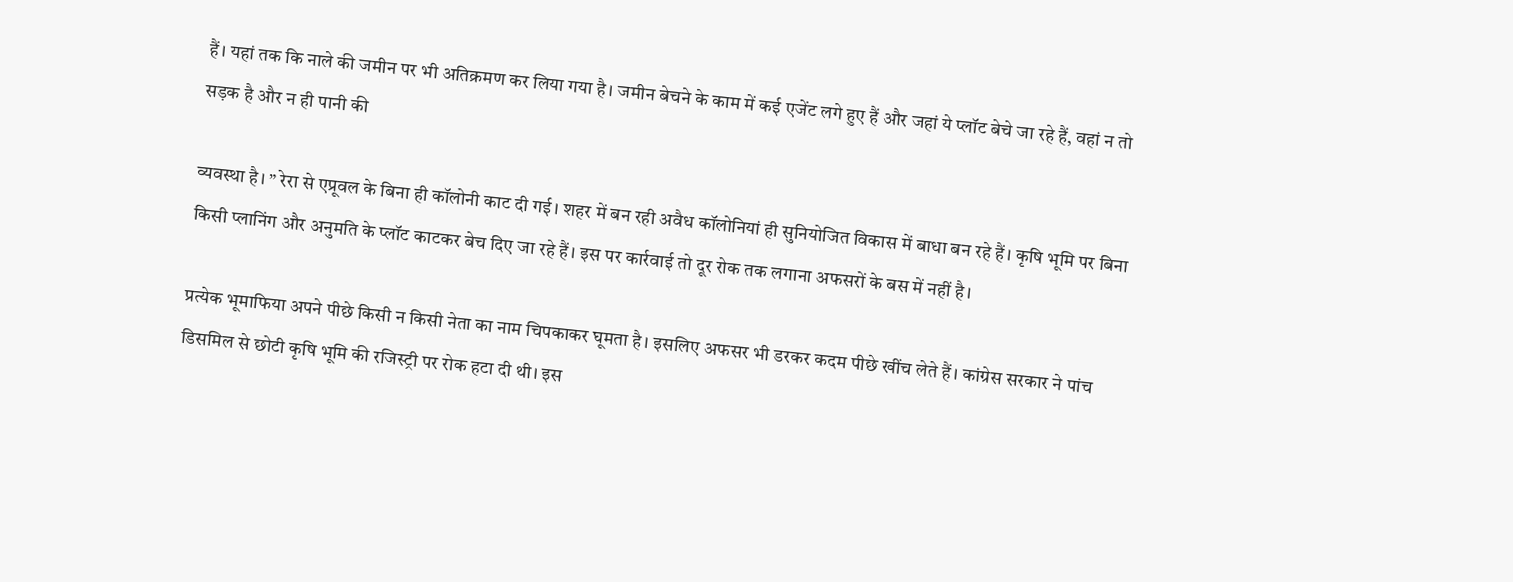हैं। यहां तक कि नाले की जमीन पर भी अतिक्रमण कर लिया गया है। जमीन बेचने के काम में कई एजेंट लगे हुए हैं और जहां ये प्लॉट बेचे जा रहे हैं, वहां न तो सड़क है और न ही पानी की

व्यवस्था है। ” रेरा से एप्रूवल के बिना ही कॉलोनी काट दी गई। शहर में बन रही अवैध कॉलोनियां ही सुनियोजित विकास में बाधा बन रहे हैं। कृषि भूमि पर बिना किसी प्लानिंग और अनुमति के प्लॉट काटकर बेच दिए जा रहे हैं। इस पर कार्रवाई तो दूर रोक तक लगाना अफसरों के बस में नहीं है।

प्रत्येक भूमाफिया अपने पीछे किसी न किसी नेता का नाम चिपकाकर घूमता है। इसलिए अफसर भी डरकर कदम पीछे खींच लेते हैं। कांग्रेस सरकार ने पांच डिसमिल से छोटी कृषि भूमि की रजिस्ट्री पर रोक हटा दी थी। इस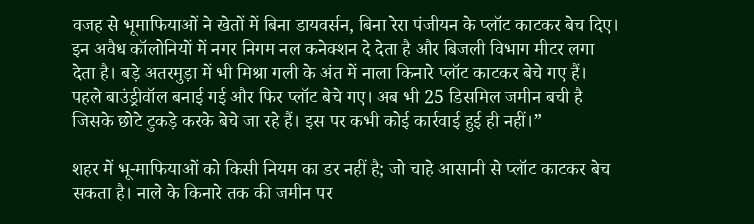वजह से भूमाफियाओं ने खेतों में बिना डायवर्सन, बिना रेरा पंजीयन के प्लॉट काटकर बेच दिए। इन अवैध कॉलोनियों में नगर निगम नल कनेक्शन दे देता है और बिजली विभाग मीटर लगा देता है। बड़े अतरमुड़ा में भी मिश्रा गली के अंत में नाला किनारे प्लॉट काटकर बेचे गए हैं। पहले बाउंड्रीवॉल बनाई गई और फिर प्लॉट बेचे गए। अब भी 25 डिसमिल जमीन बची है जिसके छोटे टुकड़े करके बेचे जा रहे हैं। इस पर कभी कोई कार्रवाई हुई ही नहीं।”

शहर में भू-माफियाओं को किसी नियम का डर नहीं है; जो चाहे आसानी से प्लॉट काटकर बेच सकता है। नाले के किनारे तक की जमीन पर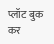प्लॉट बुक कर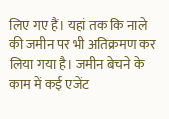लिए गए हैं। यहां तक कि नाले की जमीन पर भी अतिक्रमण कर लिया गया है। जमीन बेचने के काम में कई एजेंट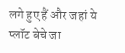लगे हुए हैं और जहां ये प्लॉट बेचे जा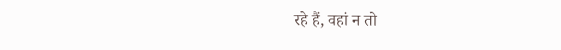रहे हैं, वहां न तो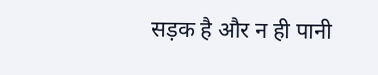सड़क है और न ही पानी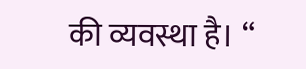की व्यवस्था है। “